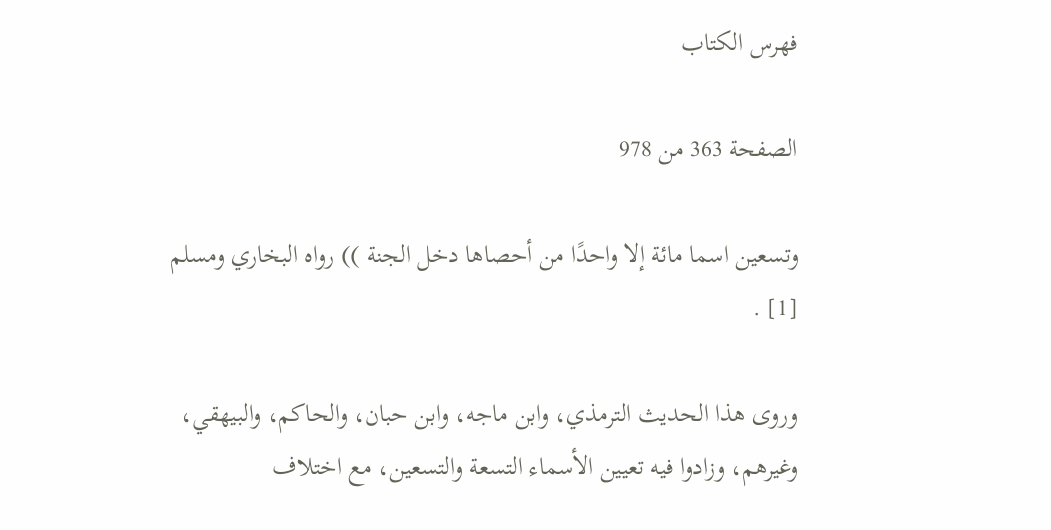فهرس الكتاب

الصفحة 363 من 978

وتسعين اسما مائة إلا واحدًا من أحصاها دخل الجنة )) رواه البخاري ومسلم [1] .

وروى هذا الحديث الترمذي، وابن ماجه، وابن حبان، والحاكم، والبيهقي، وغيرهم، وزادوا فيه تعيين الأسماء التسعة والتسعين، مع اختلاف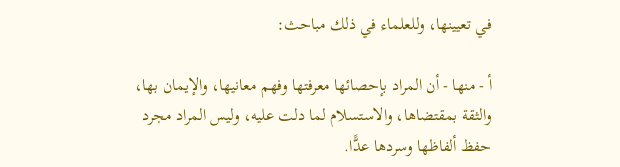في تعيينها، وللعلماء في ذلك مباحث:

أ - منها - أن المراد بإحصائها معرفتها وفهم معانيها، والإيمان بها، والثقة بمقتضاها، والاستسلام لما دلت عليه، وليس المراد مجرد حفظ ألفاظها وسردها عدًّا.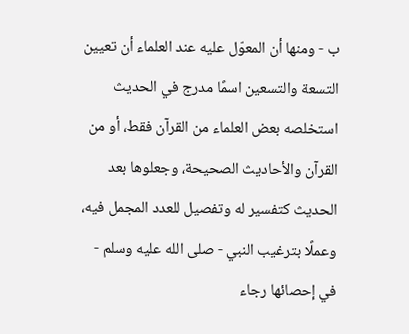ب - ومنها أن المعوّل عليه عند العلماء أن تعيين التسعة والتسعين اسمًا مدرج في الحديث استخلصه بعض العلماء من القرآن فقط، أو من القرآن والأحاديث الصحيحة، وجعلوها بعد الحديث كتفسير له وتفصيل للعدد المجمل فيه، وعملًا بترغيب النبي - صلى الله عليه وسلم - في إحصائها رجاء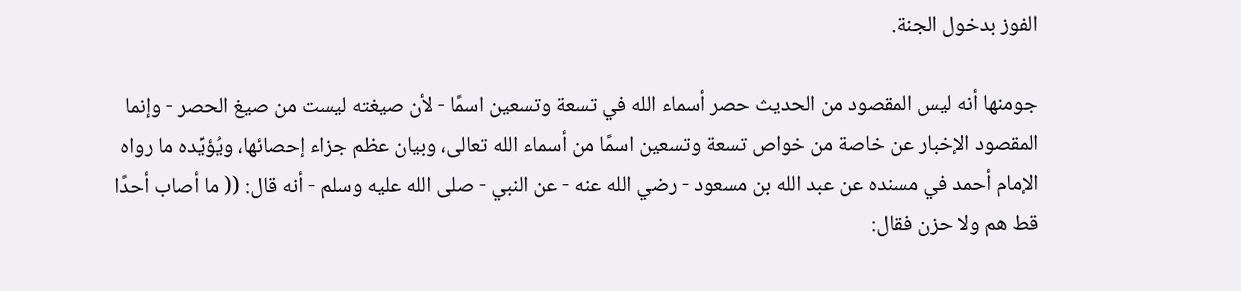الفوز بدخول الجنة.

ج‍ومنها أنه ليس المقصود من الحديث حصر أسماء الله في تسعة وتسعين اسمًا - لأن صيغته ليست من صيغ الحصر - وإنما المقصود الإخبار عن خاصة من خواص تسعة وتسعين اسمًا من أسماء الله تعالى، وبيان عظم جزاء إحصائها، ويُؤيِّده ما رواه الإمام أحمد في مسنده عن عبد الله بن مسعود - رضي الله عنه - عن النبي - صلى الله عليه وسلم - أنه قال: (( ما أصاب أحدًا قط هم ولا حزن فقال: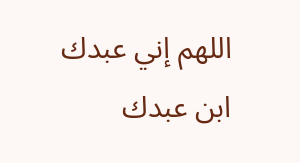اللهم إني عبدك ابن عبدك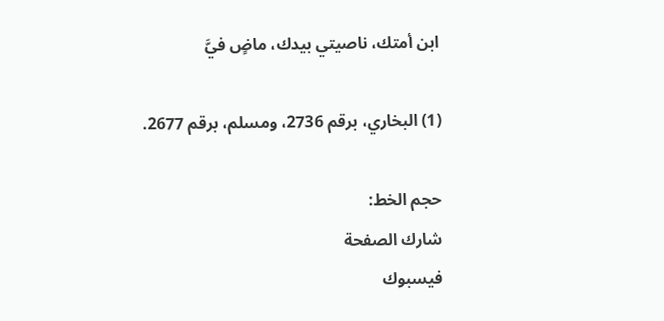ابن أمتك، ناصيتي بيدك، ماضٍ فيَّ

(1) البخاري، برقم 2736، ومسلم، برقم 2677.

حجم الخط:
شارك الصفحة
فيسبوك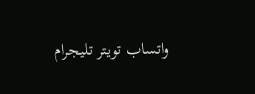واتساب تويتر تليجرام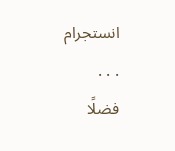انستجرام
. . .
فضلًا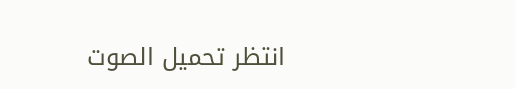انتظر تحميل الصوت